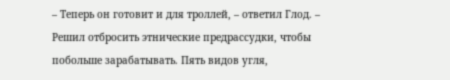– Теперь он готовит и для троллей, – ответил Глод. – Решил отбросить этнические предрассудки, чтобы побольше зарабатывать. Пять видов угля,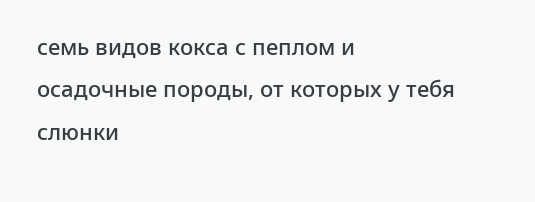семь видов кокса с пеплом и осадочные породы, от которых у тебя слюнки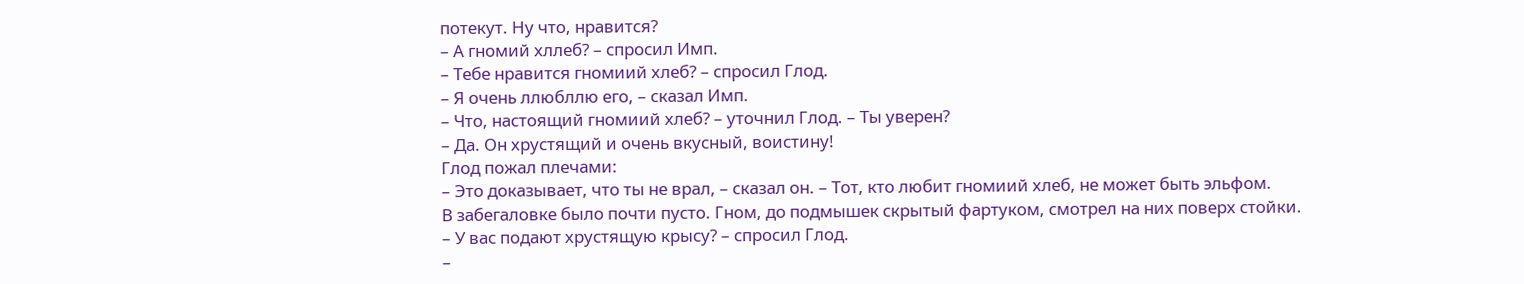потекут. Ну что, нравится?
– А гномий хллеб? – спросил Имп.
– Тебе нравится гномиий хлеб? – спросил Глод.
– Я очень ллюбллю его, – сказал Имп.
– Что, настоящий гномиий хлеб? – уточнил Глод. – Ты уверен?
– Да. Он хрустящий и очень вкусный, воистину!
Глод пожал плечами:
– Это доказывает, что ты не врал, – сказал он. – Тот, кто любит гномиий хлеб, не может быть эльфом.
В забегаловке было почти пусто. Гном, до подмышек скрытый фартуком, смотрел на них поверх стойки.
– У вас подают хрустящую крысу? – спросил Глод.
–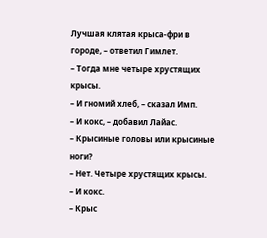Лучшая клятая крыса-фри в городе, – ответил Гимлет.
– Тогда мне четыре хрустящих крысы.
– И гномий хлеб, – сказал Имп.
– И кокс, – добавил Лайас.
– Крысиные головы или крысиные ноги?
– Нет. Четыре хрустящих крысы.
– И кокс.
– Крыс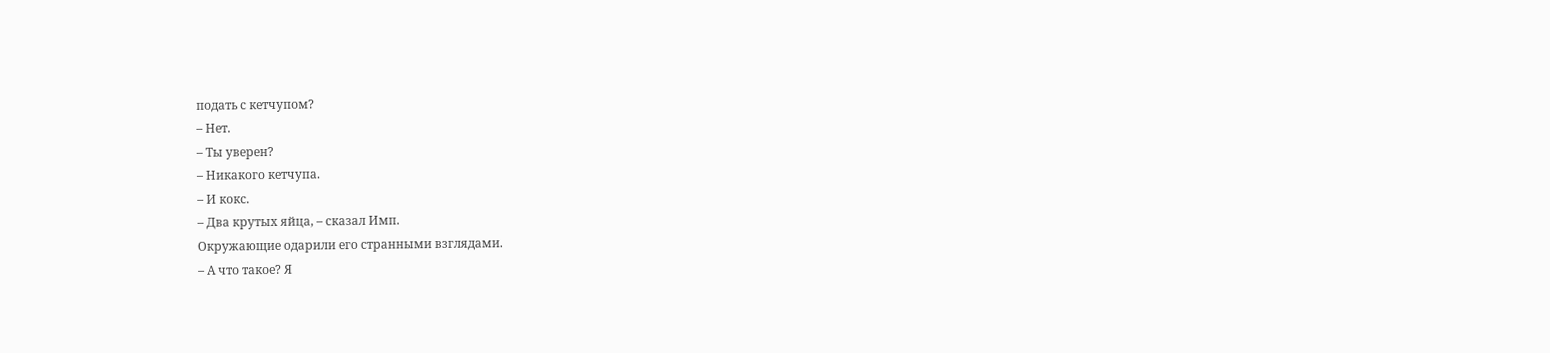подать с кетчупом?
– Нет.
– Ты уверен?
– Никакого кетчупа.
– И кокс.
– Два крутых яйца, – сказал Имп.
Окружающие одарили его странными взглядами.
– А что такое? Я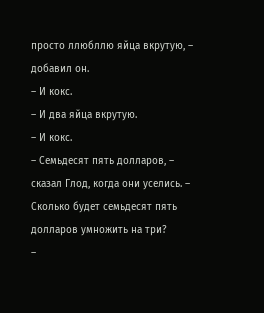просто ллюбллю яйца вкрутую, – добавил он.
– И кокс.
– И два яйца вкрутую.
– И кокс.
– Семьдесят пять долларов, – сказал Глод, когда они уселись. – Сколько будет семьдесят пять долларов умножить на три?
–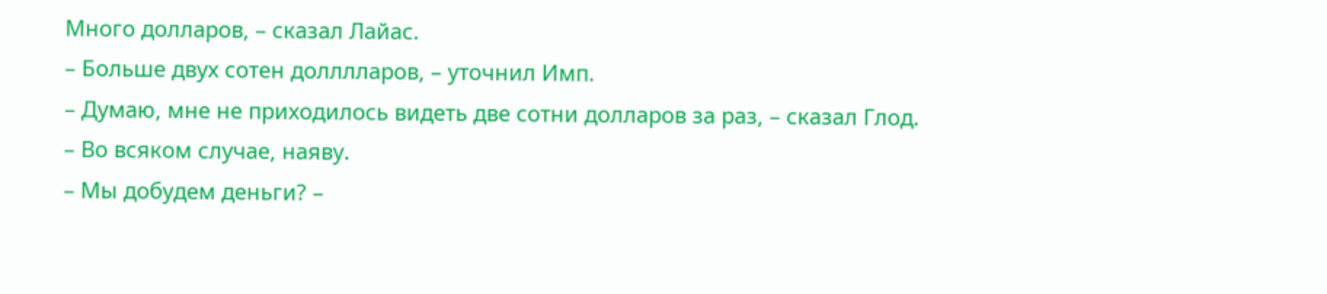Много долларов, – сказал Лайас.
– Больше двух сотен долллларов, – уточнил Имп.
– Думаю, мне не приходилось видеть две сотни долларов за раз, – сказал Глод. – Во всяком случае, наяву.
– Мы добудем деньги? –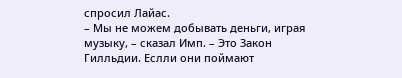спросил Лайас.
– Мы не можем добывать деньги, играя музыку, – сказал Имп. – Это Закон Гилльдии. Еслли они поймают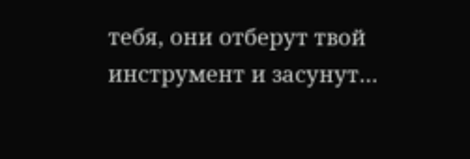тебя, они отберут твой инструмент и засунут…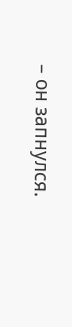– он запнулся.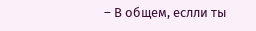– В общем, еслли ты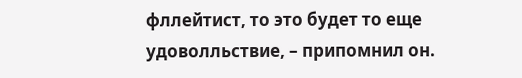фллейтист, то это будет то еще удоволльствие, – припомнил он.